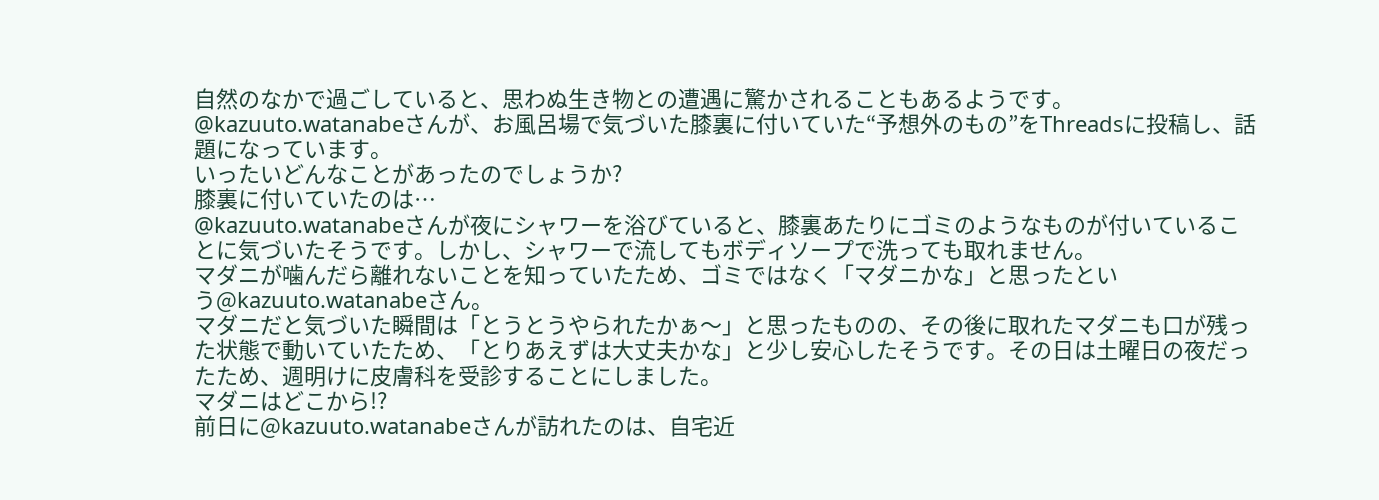自然のなかで過ごしていると、思わぬ生き物との遭遇に驚かされることもあるようです。
@kazuuto.watanabeさんが、お風呂場で気づいた膝裏に付いていた“予想外のもの”をThreadsに投稿し、話題になっています。
いったいどんなことがあったのでしょうか?
膝裏に付いていたのは…
@kazuuto.watanabeさんが夜にシャワーを浴びていると、膝裏あたりにゴミのようなものが付いていることに気づいたそうです。しかし、シャワーで流してもボディソープで洗っても取れません。
マダニが噛んだら離れないことを知っていたため、ゴミではなく「マダニかな」と思ったという@kazuuto.watanabeさん。
マダニだと気づいた瞬間は「とうとうやられたかぁ〜」と思ったものの、その後に取れたマダニも口が残った状態で動いていたため、「とりあえずは大丈夫かな」と少し安心したそうです。その日は土曜日の夜だったため、週明けに皮膚科を受診することにしました。
マダニはどこから!?
前日に@kazuuto.watanabeさんが訪れたのは、自宅近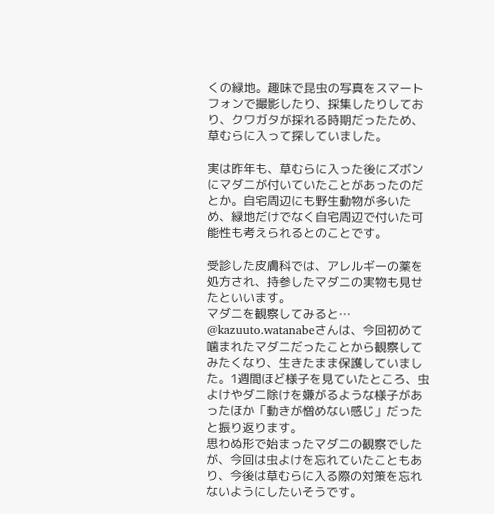くの緑地。趣味で昆虫の写真をスマートフォンで撮影したり、採集したりしており、クワガタが採れる時期だったため、草むらに入って探していました。

実は昨年も、草むらに入った後にズボンにマダニが付いていたことがあったのだとか。自宅周辺にも野生動物が多いため、緑地だけでなく自宅周辺で付いた可能性も考えられるとのことです。

受診した皮膚科では、アレルギーの薬を処方され、持参したマダニの実物も見せたといいます。
マダニを観察してみると…
@kazuuto.watanabeさんは、今回初めて噛まれたマダニだったことから観察してみたくなり、生きたまま保護していました。1週間ほど様子を見ていたところ、虫よけやダニ除けを嫌がるような様子があったほか「動きが憎めない感じ」だったと振り返ります。
思わぬ形で始まったマダニの観察でしたが、今回は虫よけを忘れていたこともあり、今後は草むらに入る際の対策を忘れないようにしたいそうです。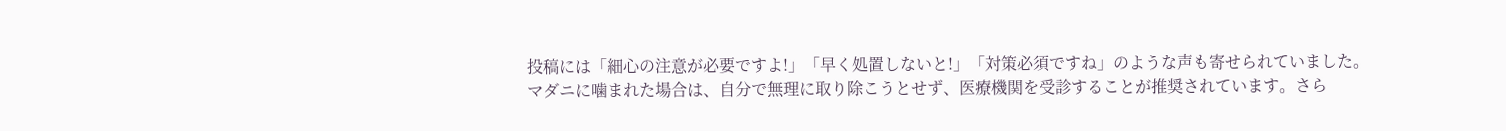投稿には「細心の注意が必要ですよ!」「早く処置しないと!」「対策必須ですね」のような声も寄せられていました。
マダニに噛まれた場合は、自分で無理に取り除こうとせず、医療機関を受診することが推奨されています。さら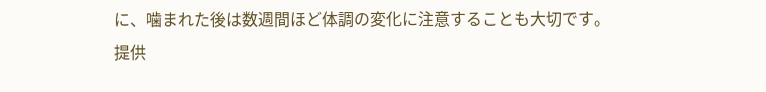に、噛まれた後は数週間ほど体調の変化に注意することも大切です。
提供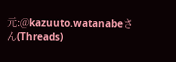元:@kazuuto.watanabeさん(Threads)